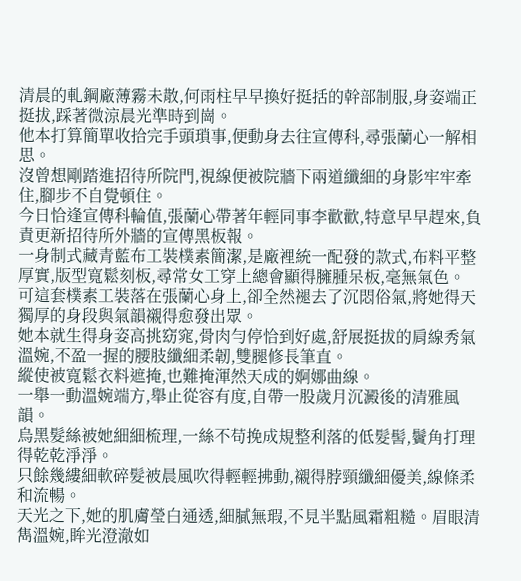清晨的軋鋼廠薄霧未散,何雨柱早早換好挺括的幹部制服,身姿端正挺拔,踩著微涼晨光準時到崗。
他本打算簡單收拾完手頭瑣事,便動身去往宣傳科,尋張蘭心一解相思。
沒曾想剛踏進招待所院門,視線便被院牆下兩道纖細的身影牢牢牽住,腳步不自覺頓住。
今日恰逢宣傳科輪值,張蘭心帶著年輕同事李歡歡,特意早早趕來,負責更新招待所外牆的宣傳黑板報。
一身制式藏青藍布工裝樸素簡潔,是廠裡統一配發的款式,布料平整厚實,版型寬鬆刻板,尋常女工穿上總會顯得臃腫呆板,毫無氣色。
可這套樸素工裝落在張蘭心身上,卻全然褪去了沉悶俗氣,將她得天獨厚的身段與氣韻襯得愈發出眾。
她本就生得身姿高挑窈窕,骨肉勻停恰到好處,舒展挺拔的肩線秀氣溫婉,不盈一握的腰肢纖細柔韌,雙腿修長筆直。
縱使被寬鬆衣料遮掩,也難掩渾然天成的婀娜曲線。
一舉一動溫婉端方,舉止從容有度,自帶一股歲月沉澱後的清雅風韻。
烏黑髮絲被她細細梳理,一絲不苟挽成規整利落的低髮髻,鬢角打理得乾乾淨淨。
只餘幾縷細軟碎髮被晨風吹得輕輕拂動,襯得脖頸纖細優美,線條柔和流暢。
天光之下,她的肌膚瑩白通透,細膩無瑕,不見半點風霜粗糙。眉眼清雋溫婉,眸光澄澈如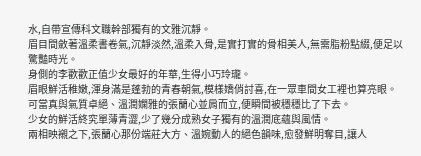水,自帶宣傳科文職幹部獨有的文雅沉靜。
眉目間斂著溫柔書卷氣,沉靜淡然,溫柔入骨,是實打實的骨相美人,無需脂粉點綴,便足以驚豔時光。
身側的李歡歡正值少女最好的年華,生得小巧玲瓏。
眉眼鮮活稚嫩,渾身滿是蓬勃的青春朝氣,模樣嬌俏討喜,在一眾車間女工裡也算亮眼。
可當真與氣質卓絕、溫潤嫻雅的張蘭心並肩而立,便瞬間被穩穩比了下去。
少女的鮮活終究單薄青澀,少了幾分成熟女子獨有的溫潤底蘊與風情。
兩相映襯之下,張蘭心那份端莊大方、溫婉動人的絕色韻味,愈發鮮明奪目,讓人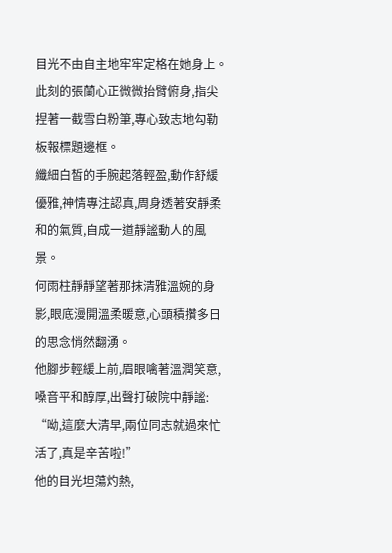目光不由自主地牢牢定格在她身上。
此刻的張蘭心正微微抬臂俯身,指尖捏著一截雪白粉筆,專心致志地勾勒板報標題邊框。
纖細白皙的手腕起落輕盈,動作舒緩優雅,神情專注認真,周身透著安靜柔和的氣質,自成一道靜謐動人的風景。
何雨柱靜靜望著那抹清雅溫婉的身影,眼底漫開溫柔暖意,心頭積攢多日的思念悄然翻湧。
他腳步輕緩上前,眉眼噙著溫潤笑意,嗓音平和醇厚,出聲打破院中靜謐:
“呦,這麼大清早,兩位同志就過來忙活了,真是辛苦啦!”
他的目光坦蕩灼熱,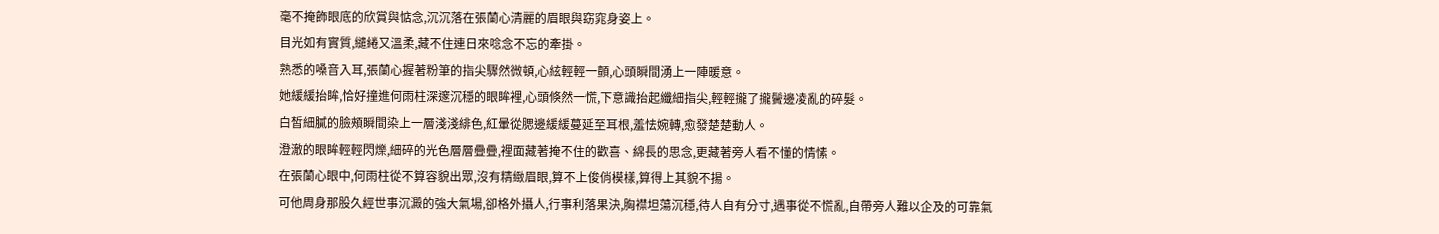毫不掩飾眼底的欣賞與惦念,沉沉落在張蘭心清麗的眉眼與窈窕身姿上。
目光如有實質,繾綣又溫柔,藏不住連日來唸念不忘的牽掛。
熟悉的嗓音入耳,張蘭心握著粉筆的指尖驟然微頓,心絃輕輕一顫,心頭瞬間湧上一陣暖意。
她緩緩抬眸,恰好撞進何雨柱深邃沉穩的眼眸裡,心頭倏然一慌,下意識抬起纖細指尖,輕輕攏了攏鬢邊凌亂的碎髮。
白皙細膩的臉頰瞬間染上一層淺淺緋色,紅暈從腮邊緩緩蔓延至耳根,羞怯婉轉,愈發楚楚動人。
澄澈的眼眸輕輕閃爍,細碎的光色層層疊疊,裡面藏著掩不住的歡喜、綿長的思念,更藏著旁人看不懂的情愫。
在張蘭心眼中,何雨柱從不算容貌出眾,沒有精緻眉眼,算不上俊俏模樣,算得上其貌不揚。
可他周身那股久經世事沉澱的強大氣場,卻格外攝人,行事利落果決,胸襟坦蕩沉穩,待人自有分寸,遇事從不慌亂,自帶旁人難以企及的可靠氣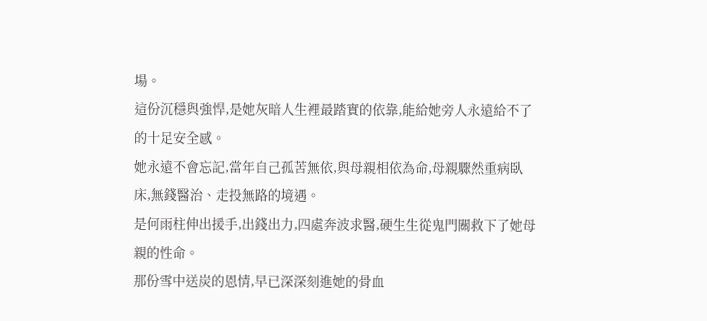場。
這份沉穩與強悍,是她灰暗人生裡最踏實的依靠,能給她旁人永遠給不了的十足安全感。
她永遠不會忘記,當年自己孤苦無依,與母親相依為命,母親驟然重病臥床,無錢醫治、走投無路的境遇。
是何雨柱伸出援手,出錢出力,四處奔波求醫,硬生生從鬼門關救下了她母親的性命。
那份雪中送炭的恩情,早已深深刻進她的骨血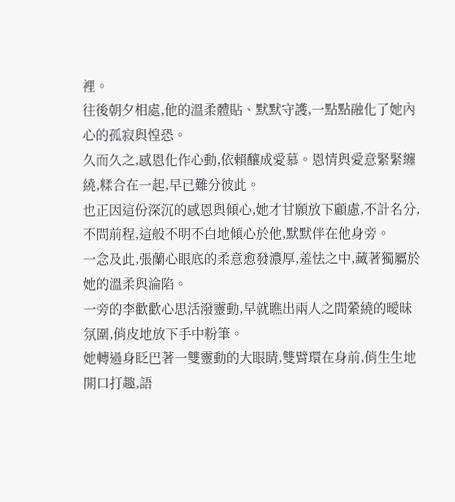裡。
往後朝夕相處,他的溫柔體貼、默默守護,一點點融化了她內心的孤寂與惶恐。
久而久之,感恩化作心動,依賴釀成愛慕。恩情與愛意緊緊纏繞,糅合在一起,早已難分彼此。
也正因這份深沉的感恩與傾心,她才甘願放下顧慮,不計名分,不問前程,這般不明不白地傾心於他,默默伴在他身旁。
一念及此,張蘭心眼底的柔意愈發濃厚,羞怯之中,藏著獨屬於她的溫柔與淪陷。
一旁的李歡歡心思活潑靈動,早就瞧出兩人之間縈繞的曖昧氛圍,俏皮地放下手中粉筆。
她轉過身眨巴著一雙靈動的大眼睛,雙臂環在身前,俏生生地開口打趣,語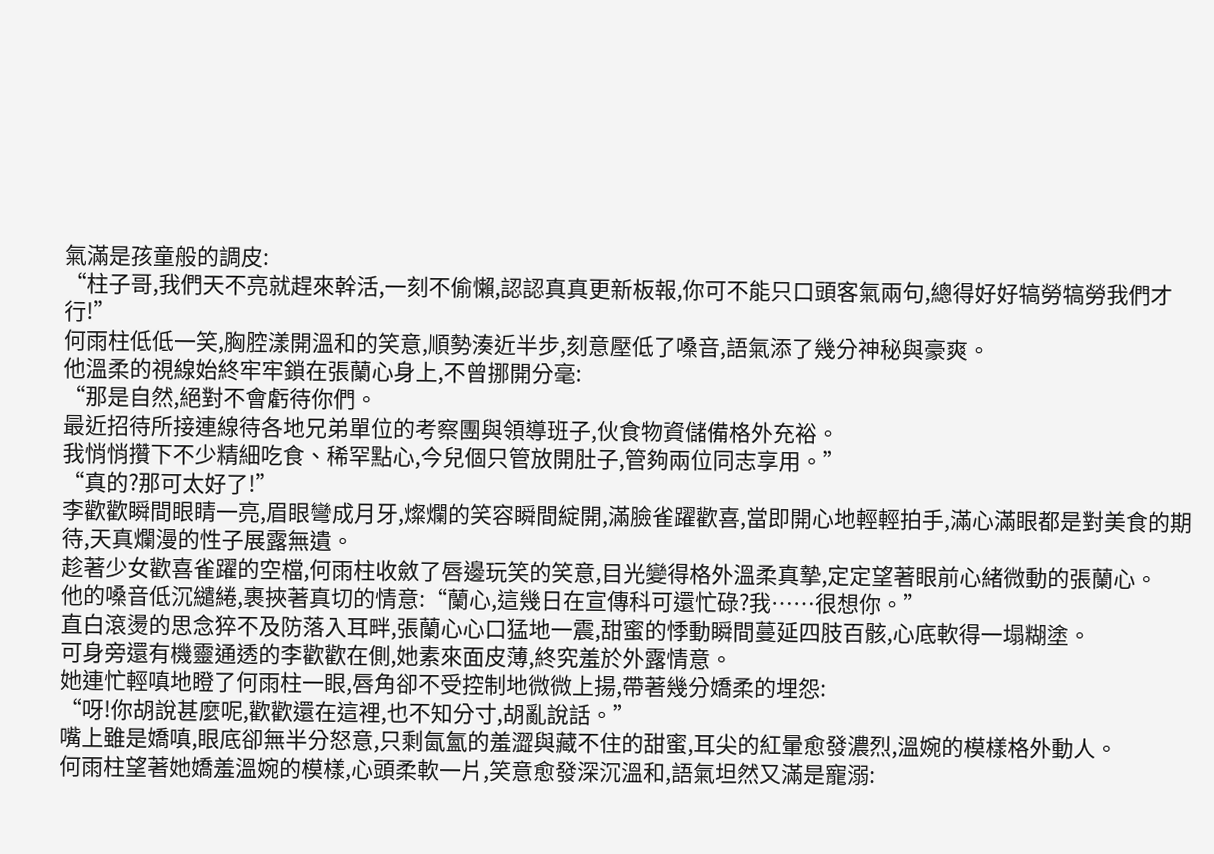氣滿是孩童般的調皮:
“柱子哥,我們天不亮就趕來幹活,一刻不偷懶,認認真真更新板報,你可不能只口頭客氣兩句,總得好好犒勞犒勞我們才行!”
何雨柱低低一笑,胸腔漾開溫和的笑意,順勢湊近半步,刻意壓低了嗓音,語氣添了幾分神秘與豪爽。
他溫柔的視線始終牢牢鎖在張蘭心身上,不曾挪開分毫:
“那是自然,絕對不會虧待你們。
最近招待所接連線待各地兄弟單位的考察團與領導班子,伙食物資儲備格外充裕。
我悄悄攢下不少精細吃食、稀罕點心,今兒個只管放開肚子,管夠兩位同志享用。”
“真的?那可太好了!”
李歡歡瞬間眼睛一亮,眉眼彎成月牙,燦爛的笑容瞬間綻開,滿臉雀躍歡喜,當即開心地輕輕拍手,滿心滿眼都是對美食的期待,天真爛漫的性子展露無遺。
趁著少女歡喜雀躍的空檔,何雨柱收斂了唇邊玩笑的笑意,目光變得格外溫柔真摯,定定望著眼前心緒微動的張蘭心。
他的嗓音低沉繾綣,裹挾著真切的情意:“蘭心,這幾日在宣傳科可還忙碌?我……很想你。”
直白滾燙的思念猝不及防落入耳畔,張蘭心心口猛地一震,甜蜜的悸動瞬間蔓延四肢百骸,心底軟得一塌糊塗。
可身旁還有機靈通透的李歡歡在側,她素來面皮薄,終究羞於外露情意。
她連忙輕嗔地瞪了何雨柱一眼,唇角卻不受控制地微微上揚,帶著幾分嬌柔的埋怨:
“呀!你胡說甚麼呢,歡歡還在這裡,也不知分寸,胡亂說話。”
嘴上雖是嬌嗔,眼底卻無半分怒意,只剩氤氳的羞澀與藏不住的甜蜜,耳尖的紅暈愈發濃烈,溫婉的模樣格外動人。
何雨柱望著她嬌羞溫婉的模樣,心頭柔軟一片,笑意愈發深沉溫和,語氣坦然又滿是寵溺: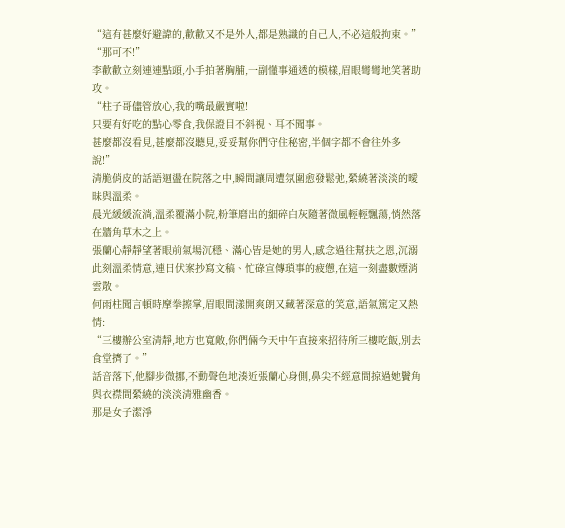“這有甚麼好避諱的,歡歡又不是外人,都是熟識的自己人,不必這般拘束。”
“那可不!”
李歡歡立刻連連點頭,小手拍著胸脯,一副懂事通透的模樣,眉眼彎彎地笑著助攻。
“柱子哥儘管放心,我的嘴最嚴實啦!
只要有好吃的點心零食,我保證目不斜視、耳不聞事。
甚麼都沒看見,甚麼都沒聽見,妥妥幫你們守住秘密,半個字都不會往外多說!”
清脆俏皮的話語迴盪在院落之中,瞬間讓周遭氛圍愈發鬆弛,縈繞著淡淡的曖昧與溫柔。
晨光緩緩流淌,溫柔覆滿小院,粉筆磨出的細碎白灰隨著微風輕輕飄蕩,悄然落在牆角草木之上。
張蘭心靜靜望著眼前氣場沉穩、滿心皆是她的男人,感念過往幫扶之恩,沉溺此刻溫柔情意,連日伏案抄寫文稿、忙碌宣傳瑣事的疲憊,在這一刻盡數煙消雲散。
何雨柱聞言頓時摩拳擦掌,眉眼間漾開爽朗又藏著深意的笑意,語氣篤定又熱情:
“三樓辦公室清靜,地方也寬敞,你們倆今天中午直接來招待所三樓吃飯,別去食堂擠了。”
話音落下,他腳步微挪,不動聲色地湊近張蘭心身側,鼻尖不經意間掠過她鬢角與衣襟間縈繞的淡淡清雅幽香。
那是女子潔淨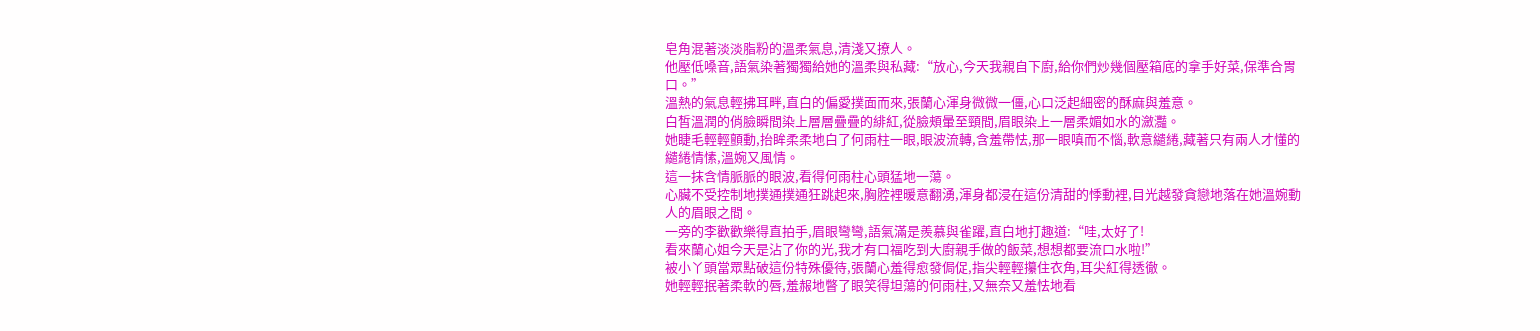皂角混著淡淡脂粉的溫柔氣息,清淺又撩人。
他壓低嗓音,語氣染著獨獨給她的溫柔與私藏:“放心,今天我親自下廚,給你們炒幾個壓箱底的拿手好菜,保準合胃口。”
溫熱的氣息輕拂耳畔,直白的偏愛撲面而來,張蘭心渾身微微一僵,心口泛起細密的酥麻與羞意。
白皙溫潤的俏臉瞬間染上層層疊疊的緋紅,從臉頰暈至頸間,眉眼染上一層柔媚如水的瀲灩。
她睫毛輕輕顫動,抬眸柔柔地白了何雨柱一眼,眼波流轉,含羞帶怯,那一眼嗔而不惱,軟意繾綣,藏著只有兩人才懂的繾綣情愫,溫婉又風情。
這一抹含情脈脈的眼波,看得何雨柱心頭猛地一蕩。
心臟不受控制地撲通撲通狂跳起來,胸腔裡暖意翻湧,渾身都浸在這份清甜的悸動裡,目光越發貪戀地落在她溫婉動人的眉眼之間。
一旁的李歡歡樂得直拍手,眉眼彎彎,語氣滿是羨慕與雀躍,直白地打趣道:“哇,太好了!
看來蘭心姐今天是沾了你的光,我才有口福吃到大廚親手做的飯菜,想想都要流口水啦!”
被小丫頭當眾點破這份特殊優待,張蘭心羞得愈發侷促,指尖輕輕攥住衣角,耳尖紅得透徹。
她輕輕抿著柔軟的唇,羞赧地瞥了眼笑得坦蕩的何雨柱,又無奈又羞怯地看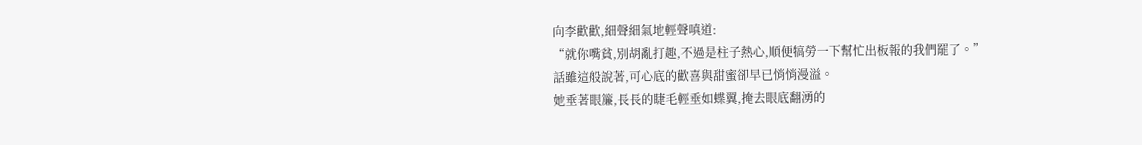向李歡歡,細聲細氣地輕聲嗔道:
“就你嘴貧,別胡亂打趣,不過是柱子熱心,順便犒勞一下幫忙出板報的我們罷了。”
話雖這般說著,可心底的歡喜與甜蜜卻早已悄悄漫溢。
她垂著眼簾,長長的睫毛輕垂如蝶翼,掩去眼底翻湧的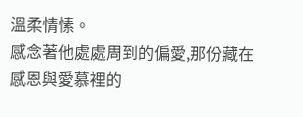溫柔情愫。
感念著他處處周到的偏愛,那份藏在感恩與愛慕裡的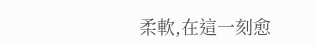柔軟,在這一刻愈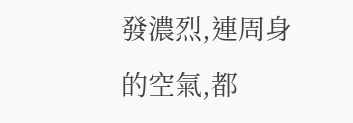發濃烈,連周身的空氣,都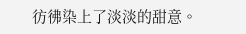彷彿染上了淡淡的甜意。